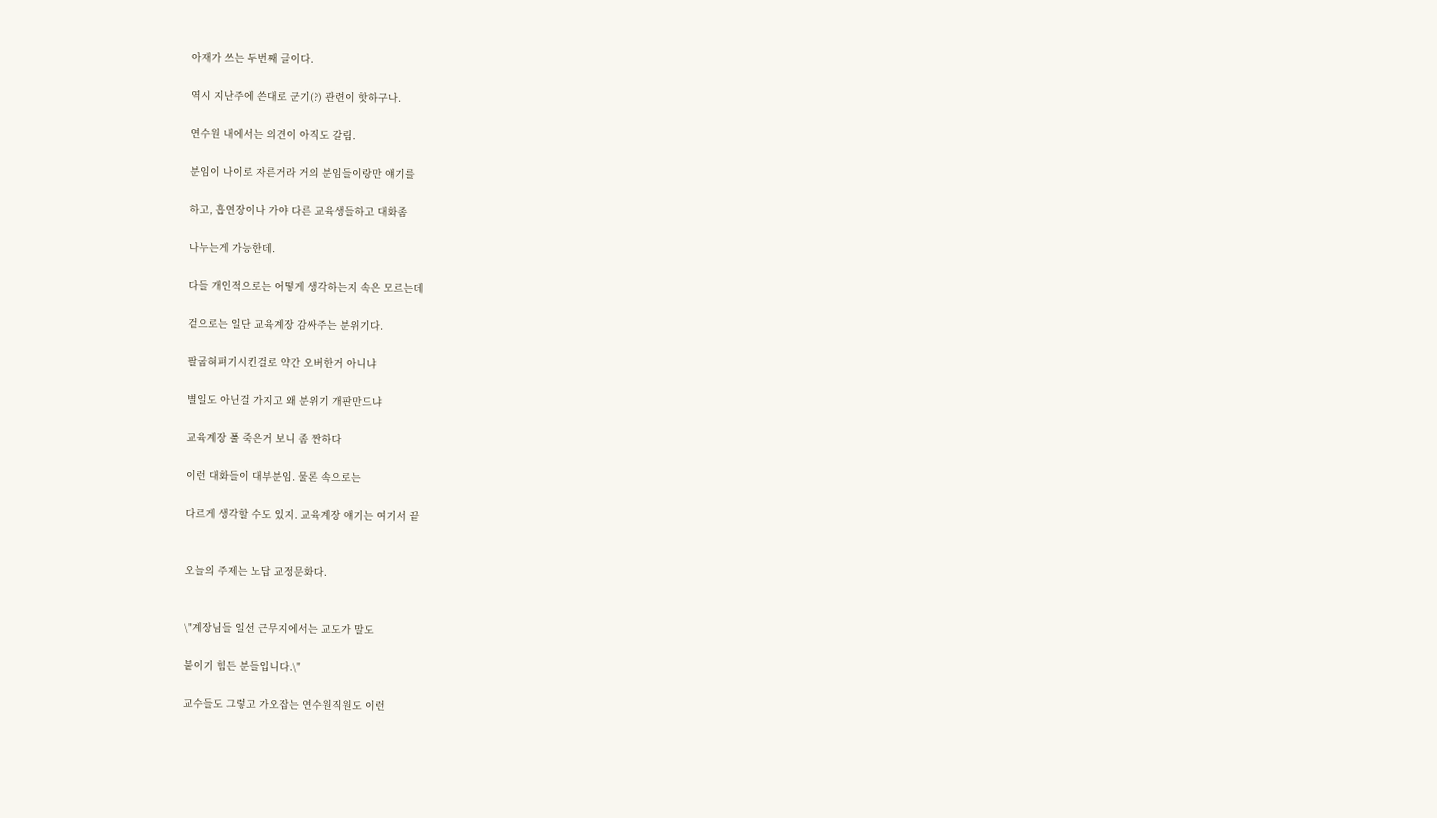아재가 쓰는 두번째 글이다.

역시 지난주에 쓴대로 군기(?) 관련이 핫하구나.

연수원 내에서는 의견이 아직도 갈림.

분임이 나이로 자른거라 거의 분임들이랑만 얘기를

하고, 흡연장이나 가야 다른 교육생들하고 대화좀

나누는게 가능한데.

다들 개인적으로는 어떻게 생각하는지 속은 모르는데

겉으로는 일단 교육계장 감싸주는 분위기다.

팔굽혀펴기시킨걸로 약간 오버한거 아니냐

별일도 아닌걸 가지고 왜 분위기 개판만드냐

교육계장 풀 죽은거 보니 좀 짠하다

이런 대화들이 대부분임. 물론 속으로는

다르게 생각할 수도 있지. 교육계장 얘기는 여기서 끝


오늘의 주제는 노답 교정문화다.


\"계장님들 일선 근무지에서는 교도가 말도

붙이기 힘든 분들입니다.\"

교수들도 그렇고 가오잡는 연수원직원도 이런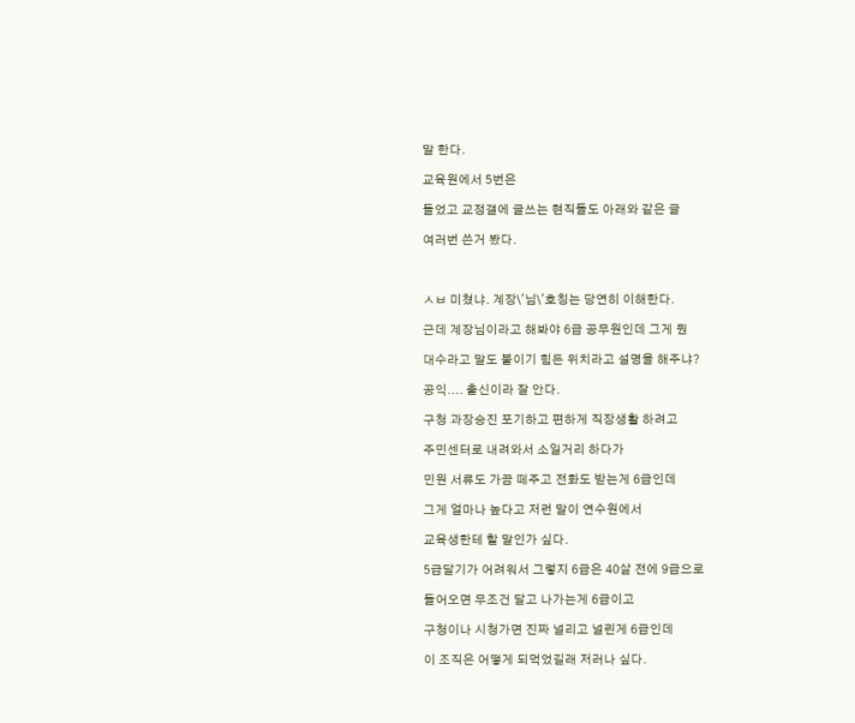말 한다.

교육원에서 5번은

들었고 교정갤에 글쓰는 현직들도 아래와 같은 글

여러번 쓴거 봤다.



ㅅㅂ 미쳤냐. 계장\'님\'호칭는 당연히 이해한다.

근데 계장님이라고 해봐야 6급 공무원인데 그게 뭔

대수라고 말도 붙이기 힘든 위치라고 설명을 해주냐?

공익.... 출신이라 잘 안다.

구청 과장승진 포기하고 편하게 직장생활 하려고

주민센터로 내려와서 소일거리 하다가

민원 서류도 가끔 떼주고 전화도 받는게 6급인데

그게 얼마나 높다고 저런 말이 연수원에서

교육생한테 할 말인가 싶다.

5급달기가 어려워서 그렇지 6급은 40살 전에 9급으로

들어오면 무조건 달고 나가는게 6급이고

구청이나 시청가면 진짜 널리고 널린게 6급인데

이 조직은 어떻게 되먹었길래 저러나 싶다.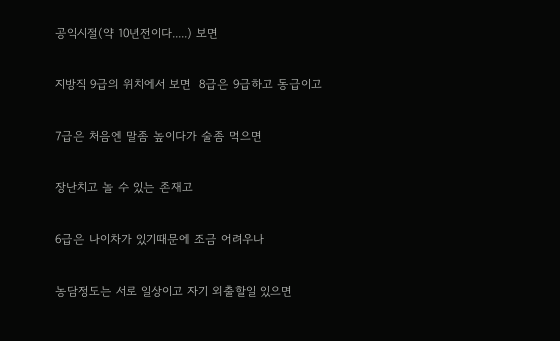공익시절(약 10년전이다.....) 보면

지방직 9급의 위치에서 보면  8급은 9급하고 동급이고

7급은 처음엔 말좀 높이다가 술좀 먹으면

장난치고 놀 수 있는 존재고

6급은 나이차가 있기때문에 조금 어려우나

농담정도는 서로 일상이고 자기 외출할일 있으면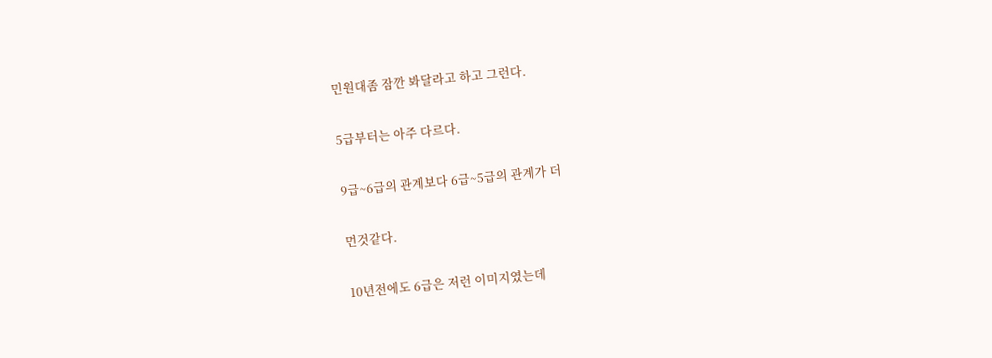민원대좀 잠깐 봐달라고 하고 그런다.

5급부터는 아주 다르다.

9급~6급의 관계보다 6급~5급의 관계가 더

먼것같다.

10년전에도 6급은 저런 이미지였는데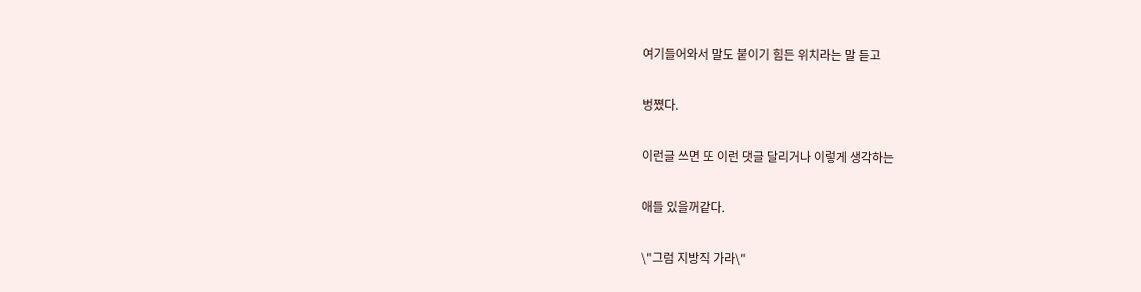여기들어와서 말도 붙이기 힘든 위치라는 말 듣고

벙쪘다.

이런글 쓰면 또 이런 댓글 달리거나 이렇게 생각하는

애들 있을꺼같다.

\"그럼 지방직 가라\"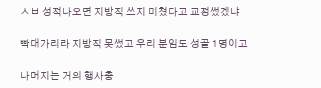ㅅㅂ 성적나오면 지방직 쓰지 미쳤다고 교정썼겠냐

빡대가리라 지방직 못썼고 우리 분임도 성골 1명이고

나머지는 거의 행사충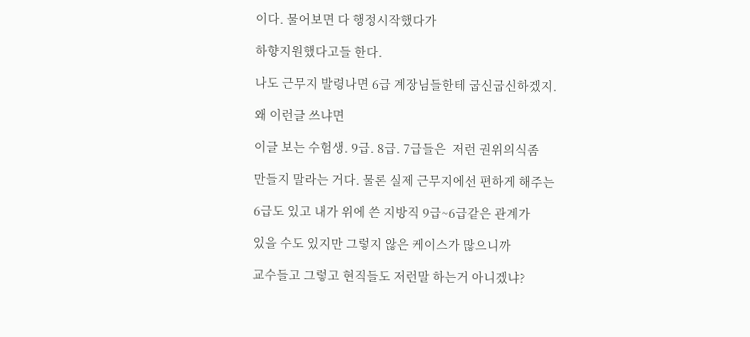이다. 물어보면 다 행정시작했다가

하향지원했다고들 한다.

나도 근무지 발령나면 6급 계장님들한테 굽신굽신하겠지.

왜 이런글 쓰냐면

이글 보는 수험생. 9급. 8급. 7급들은  저런 권위의식좀

만들지 말라는 거다. 물론 실제 근무지에선 편하게 해주는

6급도 있고 내가 위에 쓴 지방직 9급~6급같은 관계가

있을 수도 있지만 그렇지 않은 케이스가 많으니까

교수들고 그렇고 현직들도 저런말 하는거 아니겠냐?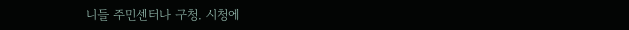니들 주민센터나 구청. 시청에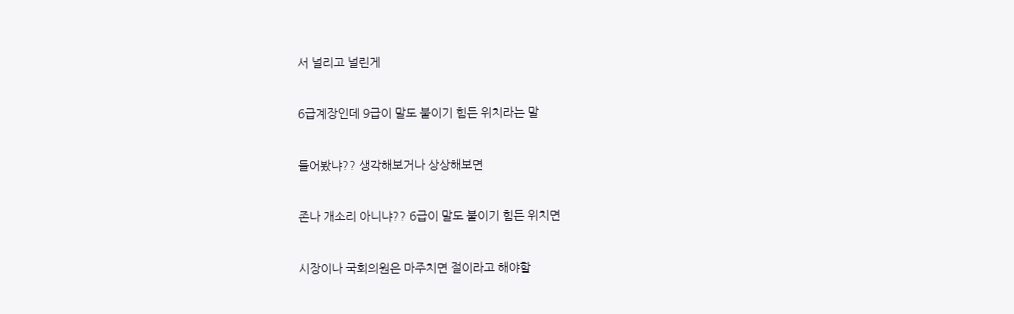서 널리고 널린게

6급계장인데 9급이 말도 붙이기 힘든 위치라는 말

들어봤냐?? 생각해보거나 상상해보면

존나 개소리 아니냐?? 6급이 말도 붙이기 힘든 위치면

시장이나 국회의원은 마주치면 절이라고 해야할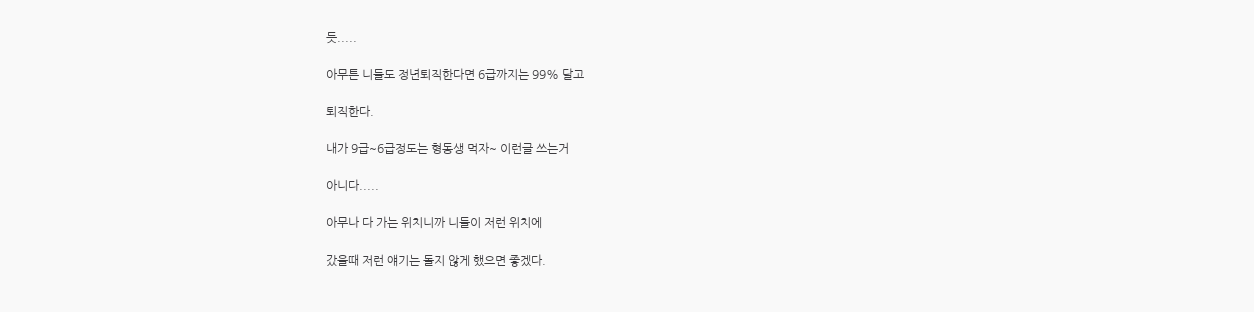듯.....

아무튼 니들도 정년퇴직한다면 6급까지는 99% 달고

퇴직한다.

내가 9급~6급정도는 형동생 먹자~ 이런글 쓰는거

아니다.....

아무나 다 가는 위치니까 니들이 저런 위치에

갔을때 저런 얘기는 돌지 않게 했으면 좋겠다.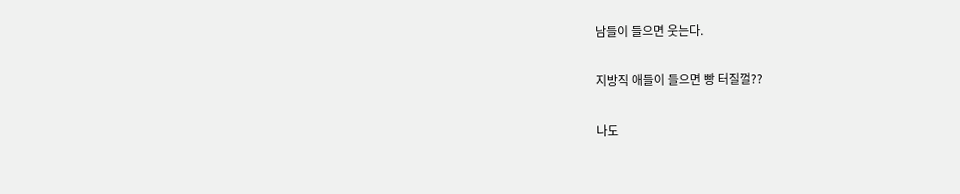남들이 들으면 웃는다.

지방직 애들이 들으면 빵 터질껄??

나도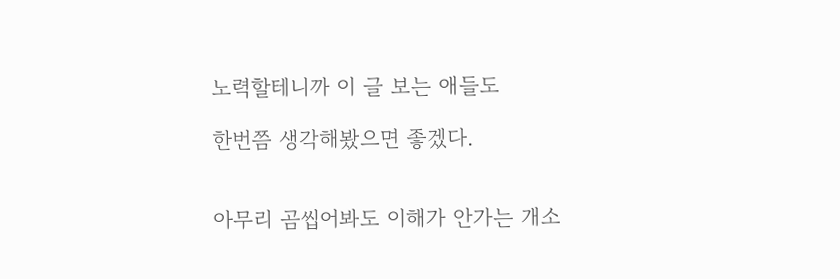노력할테니까 이 글 보는 애들도

한번쯤 생각해봤으면 좋겠다.


아무리 곰씹어봐도 이해가 안가는 개소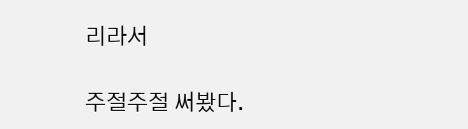리라서

주절주절 써봤다.